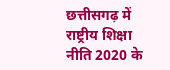छत्तीसगढ़ में राष्ट्रीय शिक्षा नीति 2020 के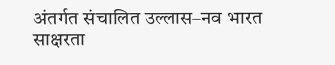अंतर्गत संचालित उल्लास–नव भारत साक्षरता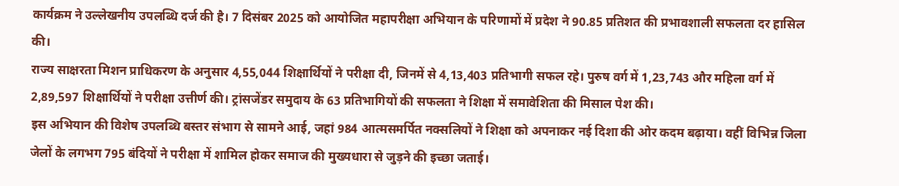कार्यक्रम ने उल्लेखनीय उपलब्धि दर्ज की है। 7 दिसंबर 2025 को आयोजित महापरीक्षा अभियान के परिणामों में प्रदेश ने 90.85 प्रतिशत की प्रभावशाली सफलता दर हासिल की।
राज्य साक्षरता मिशन प्राधिकरण के अनुसार 4,55,044 शिक्षार्थियों ने परीक्षा दी, जिनमें से 4,13,403 प्रतिभागी सफल रहे। पुरुष वर्ग में 1,23,743 और महिला वर्ग में 2,89,597 शिक्षार्थियों ने परीक्षा उत्तीर्ण की। ट्रांसजेंडर समुदाय के 63 प्रतिभागियों की सफलता ने शिक्षा में समावेशिता की मिसाल पेश की।
इस अभियान की विशेष उपलब्धि बस्तर संभाग से सामने आई, जहां 984 आत्मसमर्पित नक्सलियों ने शिक्षा को अपनाकर नई दिशा की ओर कदम बढ़ाया। वहीं विभिन्न जिला जेलों के लगभग 795 बंदियों ने परीक्षा में शामिल होकर समाज की मुख्यधारा से जुड़ने की इच्छा जताई।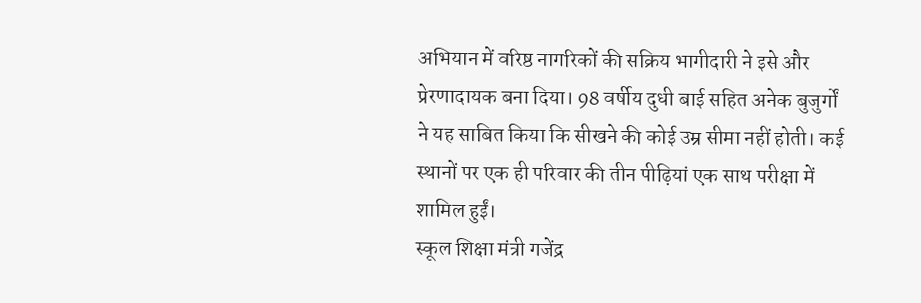अभियान में वरिष्ठ नागरिकों की सक्रिय भागीदारी ने इसे और प्रेरणादायक बना दिया। 98 वर्षीय दुधी बाई सहित अनेक बुजुर्गों ने यह साबित किया कि सीखने की कोई उम्र सीमा नहीं होती। कई स्थानों पर एक ही परिवार की तीन पीढ़ियां एक साथ परीक्षा में शामिल हुईं।
स्कूल शिक्षा मंत्री गजेंद्र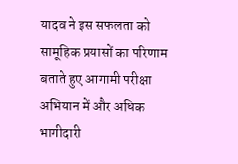यादव ने इस सफलता को सामूहिक प्रयासों का परिणाम बताते हुए आगामी परीक्षा अभियान में और अधिक भागीदारी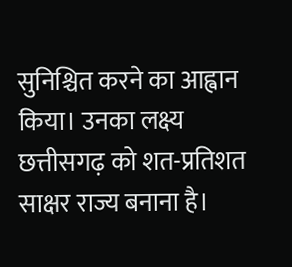सुनिश्चित करने का आह्वान किया। उनका लक्ष्य छत्तीसगढ़ को शत-प्रतिशत साक्षर राज्य बनाना है।